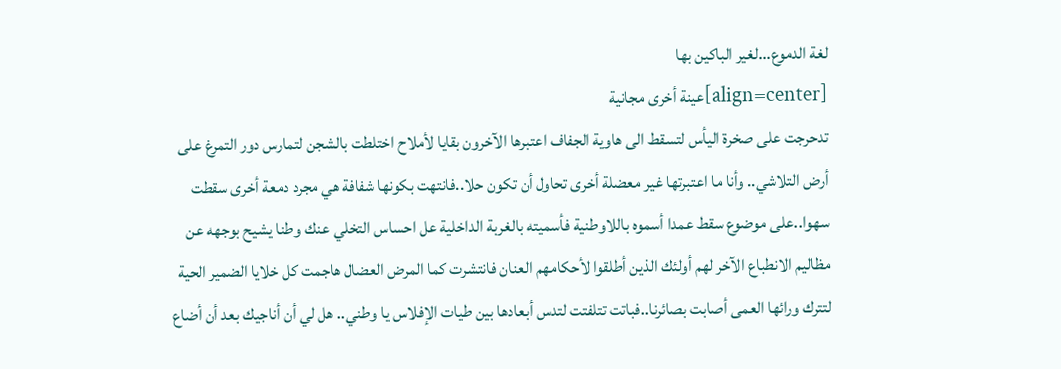لغة الدموع...لغير الباكين بها
[align=center]عينة أخرى مجانية
تدحرجت على صخرة اليأس لتسقط الى هاوية الجفاف اعتبرها الآخرون بقايا لأملاح اختلطت بالشجن لتمارس دور التمرغ على أرض التلاشي.. وأنا ما اعتبرتها غير معضلة أخرى تحاول أن تكون حلا..فانتهت بكونها شفافة هي مجرد دمعة أخرى سقطت سهوا..على موضوع سقط عمدا أسموه باللاوطنية فأسميته بالغربة الداخلية عل احساس التخلي عنك وطنا يشيح بوجهه عن مظاليم الانطباع الآخر لهم أولئك الذين أطلقوا لأحكامهم العنان فانتشرت كما المرض العضال هاجمت كل خلايا الضمير الحية لتترك ورائها العمى أصابت بصائرنا..فباتت تتلفتت لتدس أبعادها بين طيات الإفلاس يا وطني.. هل لي أن أناجيك بعد أن أضاع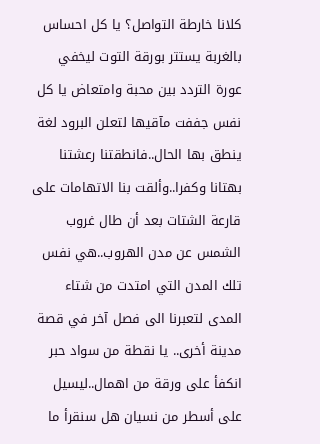كلانا خارطة التواصل؟ يا كل احساس بالغربة يستتر بورقة التوت ليخفي عورة التردد بين محبة وامتعاض يا كل نفس جففت مآقيها لتعلن البرود لغة ينطق بها الحال..فانطقتنا رعشتنا بهتانا وكفرا..وألقت بنا الاتهامات على قارعة الشتات بعد أن طال غروب الشمس عن مدن الهروب..هي نفس تلك المدن التي امتدت من شتاء المدى لتعبرنا الى فصل آخر في قصة مدينة أخرى.. يا نقطة من سواد حبر انكفأ على ورقة من اهمال..ليسيل على أسطر من نسيان هل سنقرأ ما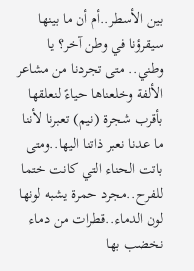بين الأسطر..أم أن ما بينها سيقرؤنا في وطن آخر؟ يا وطني.. متى تجردنا من مشاعر الألفة وخلعناها حياءً لنعلقها بأقرب شجرة (نيم) تعبرنا لأننا ما عدنا نعبر ذاتنا اليها..ومتى باتت الحناء التي كانت ختما للفرح..مجرد حمرة يشبه لونها لون الدماء..قطرات من دماء نخضب بها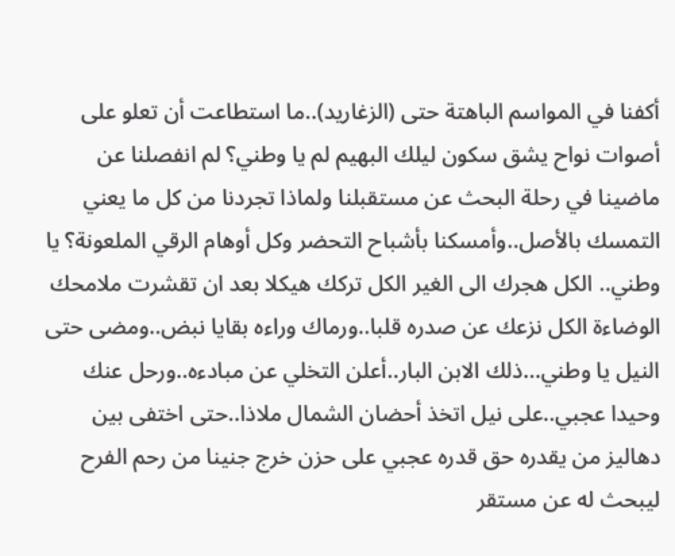أكفنا في المواسم الباهتة حتى (الزغاريد)..ما استطاعت أن تعلو على أصوات نواح يشق سكون ليلك البهيم لم يا وطني؟ لم انفصلنا عن ماضينا في رحلة البحث عن مستقبلنا ولماذا تجردنا من كل ما يعني التمسك بالأصل..وأمسكنا بأشباح التحضر وكل أوهام الرقي الملعونة؟ يا وطني.. الكل هجرك الى الغير الكل تركك هيكلا بعد ان تقشرت ملامحك الوضاءة الكل نزعك عن صدره قلبا..ورماك وراءه بقايا نبض..ومضى حتى النيل يا وطني...ذلك الابن البار..أعلن التخلي عن مبادءه..ورحل عنك وحيدا عجبي..على نيل اتخذ أحضان الشمال ملاذا..حتى اختفى بين دهاليز من يقدره حق قدره عجبي على حزن خرج جنينا من رحم الفرح ليبحث له عن مستقر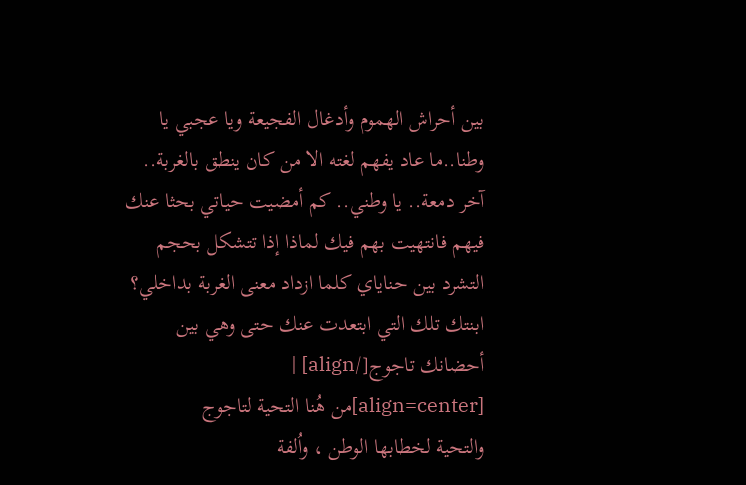بين أحراش الهموم وأدغال الفجيعة ويا عجبي يا وطنا..ما عاد يفهم لغته الا من كان ينطق بالغربة.. آخر دمعة.. يا وطني.. كم أمضيت حياتي بحثا عنك فيهم فانتهيت بهم فيك لماذا إذا تتشكل بحجم التشرد بين حناياي كلما ازداد معنى الغربة بداخلي؟ ابنتك تلك التي ابتعدت عنك حتى وهي بين أحضانك تاجوج[/align] |
[align=center]من هُنا التحية لتاجوج
والتحية لخطابها الوطن ، واُلفة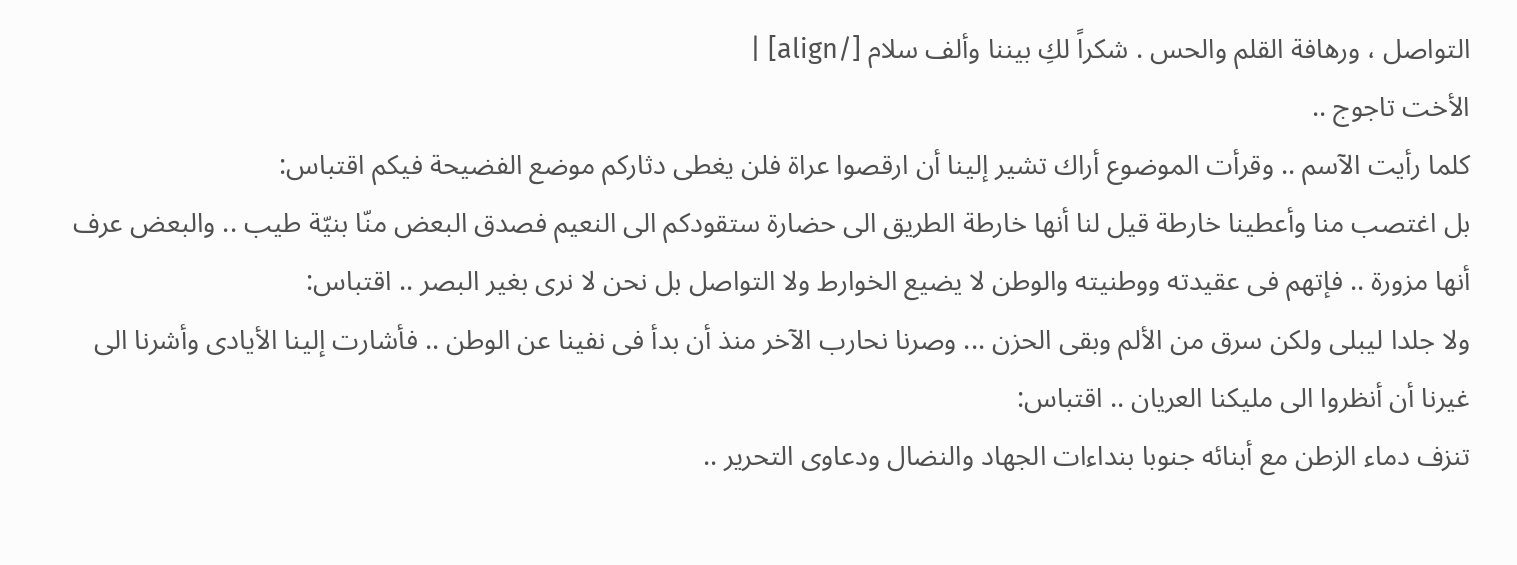التواصل ، ورهافة القلم والحس . شكراً لكِ بيننا وألف سلام [/align] |
الأخت تاجوج ..
كلما رأيت الآسم .. وقرأت الموضوع أراك تشير إلينا أن ارقصوا عراة فلن يغطى دثاركم موضع الفضيحة فيكم اقتباس:
بل اغتصب منا وأعطينا خارطة قيل لنا أنها خارطة الطريق الى حضارة ستقودكم الى النعيم فصدق البعض منّا بنيّة طيب .. والبعض عرف أنها مزورة .. فإتهم فى عقيدته ووطنيته والوطن لا يضيع الخوارط ولا التواصل بل نحن لا نرى بغير البصر .. اقتباس:
ولا جلدا ليبلى ولكن سرق من الألم وبقى الحزن ... وصرنا نحارب الآخر منذ أن بدأ فى نفينا عن الوطن .. فأشارت إلينا الأيادى وأشرنا الى غيرنا أن أنظروا الى مليكنا العريان .. اقتباس:
تنزف دماء الزطن مع أبنائه جنوبا بنداءات الجهاد والنضال ودعاوى التحرير ..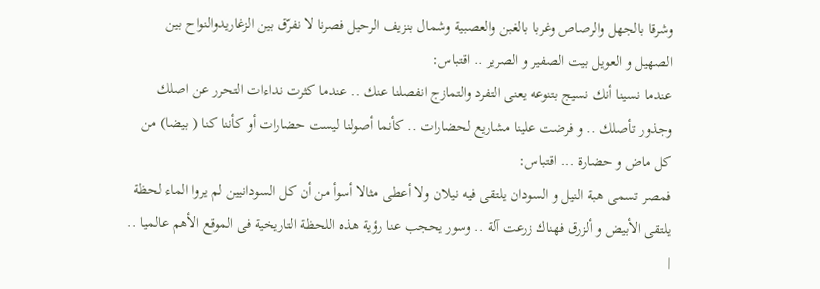وشرقا بالجهل والرصاص وغربا بالغبن والعصبية وشمال بنزيف الرحيل فصرنا لا نفرّق بين الزغاريدوالنواح بين الصهيل و العويل بيت الصفير و الصرير .. اقتباس:
عندما نسينا أنك نسيج بتنوعه يعنى التفرد والتمازج انفصلنا عنك .. عندما كثرت نداءات التحرر عن اصلك وجذور تأصلك .. و فرضت علينا مشاريع لحضارات .. كأنما أصولنا ليست حضارات أو كأننا كنا ( بيضا) من كل ماض و حضارة ... اقتباس:
فمصر تسمى هبة النيل و السودان يلتقى فيه نيلان ولا أعطى مثالا أسوأ من أن كل السودانيين لم يروا الماء لحظة يلتقى الأبيض و ألزرق فهناك زرعت آلة .. وسور يحجب عنا رؤية هذه اللحظة التاريخية فى الموقع الأهم عالميا .. |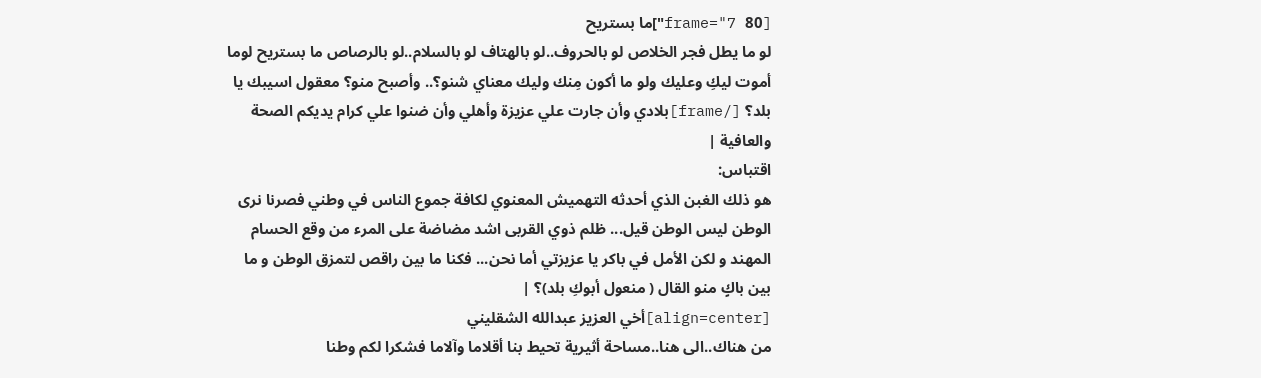[frame="7 80"]ما بستريح
لو ما يطل فجر الخلاص لو بالحروف..لو بالهتاف لو بالسلام..لو بالرصاص ما بستريح لوما أموت ليكِ وعليك ولو ما أكون مِنك وليك معناي شنو؟.. وأصبح منو؟ معقول اسيبك يا بلد؟ [/frame]بلادي وأن جارت علي عزيزة وأهلي وأن ضنوا علي كرام يديكم الصحة والعافية |
اقتباس:
هو ذلك الغبن الذي أحدثه التهميش المعنوي لكافة جموع الناس في وطني فصرنا نرى الوطن ليس الوطن قيل... ظلم ذوي القربى اشد مضاضة على المرء من وقع الحسام المهند و لكن الأمل في باكر يا عزيزتي أما نحن... فكنا ما بين راقص لتمزق الوطن و ما بين باكٍ منو القال ( منعول أبوكِ بلد)؟ |
[align=center]أخي العزيز عبدالله الشقليني
من هناك..الى هنا..مساحة أثيرية تحيط بنا أقلاما وآلاما فشكرا لكم وطنا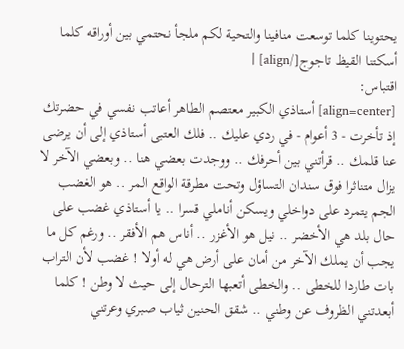يحتوينا كلما توسعت منافينا والتحية لكم ملجأ نحتمي بين أوراقه كلما أسكتنا القيظ تاجوج[/align] |
اقتباس:
[align=center] أستاذي الكبير معتصم الطاهر أعاتب نفسي في حضرتك إذ تأخرت - 3 أعوام - في ردي عليك .. فلك العتبى أستاذي إلى أن يرضى عنا قلمك .. قرأتني بين أحرفك .. ووجدت بعضي هنا .. وبعضي الآخر لا يزال متناثرا فوق سندان التساؤل وتحت مطرقة الواقع المر .. هو الغضب الجم يتمرد على دواخلي ويسكن أناملي قسرا .. يا أستاذي غضب على حال بلد هي الأخضر .. نيل هو الأغزر .. أناس هم الأفقر .. ورغم كل ما يجب أن يملك الآخر من أمان على أرض هي له أولا ! غضب لأن التراب بات طاردا للخطى .. والخطى أتعبها الترحال إلى حيث لا وطن ! كلما أبعدتني الظروف عن وطني .. شقق الحنين ثياب صبري وعرتني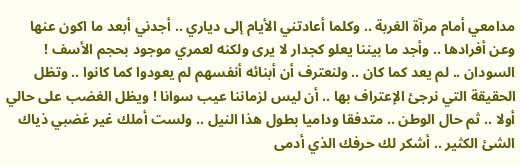مدامعي أمام مرآة الغربة .. وكلما أعادتني الأيام إلى دياري .. أجدني أبعد ما اكون عنها وعن أفرادها .. وأجد ما بيننا يعلو كجدار لا يرى ولكنه لعمري موجود بحجم الأسف ! السودان .. لم يعد كما كان .. ولنعترف أن أبنائه أنفسهم لم يعودوا كما كانوا .. وتظل الحقيقة التي نرجئ الإعتراف بها .. أن ليس لزماننا عيب سوانا ! ويظل الغضب على حالي أولا .. ثم حال الوطن .. متدفقا وداميا بطول هذا النيل .. ولست أملك غير غضبي ذياك الشئ الكثير .. أشكر لك حرفك الذي أدمى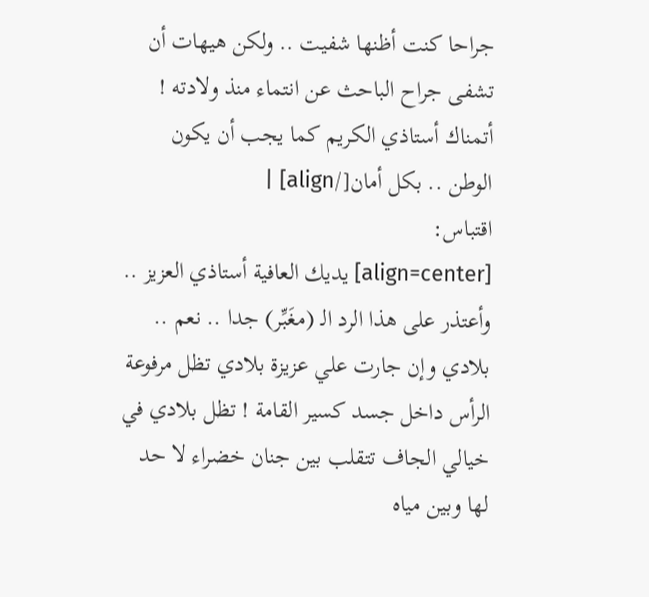جراحا كنت أظنها شفيت .. ولكن هيهات أن تشفى جراح الباحث عن انتماء منذ ولادته ! أتمناك أستاذي الكريم كما يجب أن يكون الوطن .. بكل أمان[/align] |
اقتباس:
[align=center] يديك العافية أستاذي العزيز .. وأعتذر على هذا الرد الـ (مغَبِّر) جدا .. نعم .. بلادي وإن جارت علي عزيزة بلادي تظل مرفوعة الرأس داخل جسد كسير القامة ! تظل بلادي في خيالي الجاف تتقلب بين جنان خضراء لا حد لها وبين مياه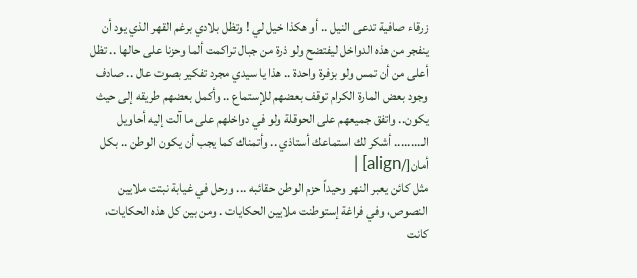زرقاء صافية تدعى النيل .. أو هكذا خيل لي ! وتظل بلادي برغم القهر الذي يود أن ينفجر من هذه الدواخل ليفتضح ولو ذرة من جبال تراكمت ألما وحزنا على حالها .. تظل أعلى من أن تمس ولو بزفرة واحدة .. هذا يا سيدي مجرد تفكير بصوت عال .. صادف وجود بعض المارة الكرام توقف بعضهم للإستماع .. وأكمل بعضهم طريقه إلى حيث يكون.. واتفق جميعهم على الحوقلة ولو في دواخلهم على ما آلت إليه أحاويل الـ........ أشكر لك استماعك أستاذي .. وأتمناك كما يجب أن يكون الوطن .. بكل أمان[/align] |
مثل كائن يعبر النهر وحيداً حزم الوطن حقائبه ... ورحل في غيابة نبتت ملايين النصوص، وفي فراغة إستوطنت ملايين الحكايات . ومن بين كل هذه الحكايات، كانت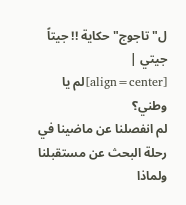ل"تاجوج" حكاية !! جيتاً جيتي |
[align=center]لم يا وطني؟
لم انفصلنا عن ماضينا في رحلة البحث عن مستقبلنا ولماذا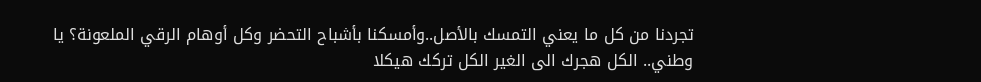تجردنا من كل ما يعني التمسك بالأصل..وأمسكنا بأشباح التحضر وكل أوهام الرقي الملعونة؟ يا وطني.. الكل هجرك الى الغير الكل تركك هيكلا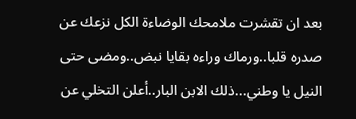بعد ان تقشرت ملامحك الوضاءة الكل نزعك عن صدره قلبا..ورماك وراءه بقايا نبض..ومضى حتى النيل يا وطني...ذلك الابن البار..أعلن التخلي عن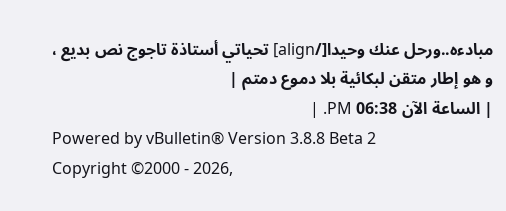مبادءه..ورحل عنك وحيدا[/align] تحياتي أستاذة تاجوج نص بديع ، و هو إطار متقن لبكائية بلا دموع دمتم |
| الساعة الآن 06:38 PM. |
Powered by vBulletin® Version 3.8.8 Beta 2
Copyright ©2000 - 2026,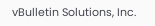vBulletin Solutions, Inc.